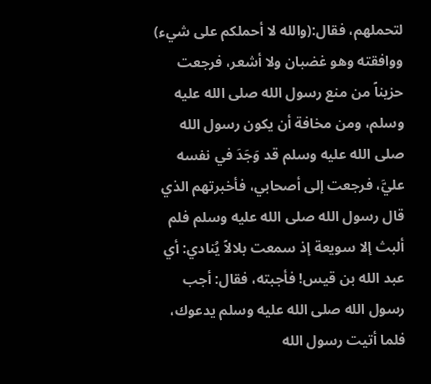لتحملهم، فقال:(والله لا أحملكم على شيء) ووافقته وهو غضبان ولا أشعر، فرجعت حزيناً من منع رسول الله صلى الله عليه وسلم، ومن مخافة أن يكون رسول الله صلى الله عليه وسلم قد وَجَدَ في نفسه عليَّ، فرجعت إلى أصحابي، فأخبرتهم الذي قال رسول الله صلى الله عليه وسلم فلم ألبث إلا سويعة إذ سمعت بلالاً يُنادي: أي عبد الله بن قيس! فأجبته، فقال: أجب رسول الله صلى الله عليه وسلم يدعوك، فلما أتيت رسول الله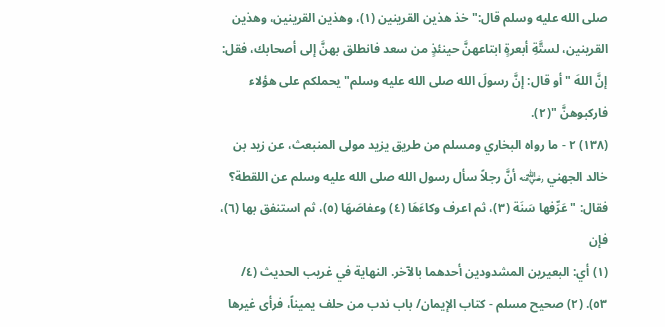صلى الله عليه وسلم قال:" خذ هذين القرينين (١)، وهذين القرينين، وهذين القرينين، لستَّةِ أبعرةٍ ابتاعهنَّ حينئذٍ من سعد فانطلق بهنَّ إلى أصحابك، فقل: إنَّ اللهَ " أو قال: إنَّ رسولَ الله صلى الله عليه وسلم" يحملكم على هؤلاء فاركبوهنَّ "(٢).
(١٣٨) ٢ - ما رواه البخاري ومسلم من طريق يزيد مولى المنبعث، عن زيد بن خالد الجهني ﵁ أنَّ رجلاً سأل رسول الله صلى الله عليه وسلم عن اللقطة؟ فقال: " عَرِّفها سَنَة (٣)، ثم اعرف وكاءَهَا (٤) وعفاصَهَا (٥)، ثم استنفق بها (٦)، فإن
(١) أي: البعيرين المشدودين أحدهما بالآخر. النهاية في غريب الحديث (٤/ ٥٣). (٢) صحيح مسلم - كتاب الإيمان/ باب ندب من حلف يميناً، فرأى غيرها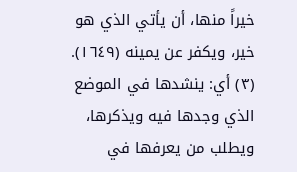خيراً منها، أن يأتي الذي هو خير، ويكفر عن يمينه (١٦٤٩). (٣) أي: ينشدها في الموضع الذي وجدها فيه ويذكرها، ويطلب من يعرفها في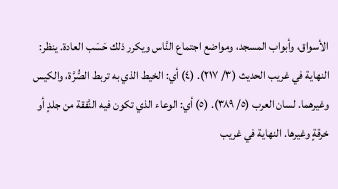الأسواق، وأبواب المسجد، ومواضع اجتماع النَّاس ويكرر ذلك حَسَب العادة. ينظر: النهاية في غريب الحديث (٣/ ٢١٧). (٤) أي: الخيط الذي به تربط الصُّرَّة، والكيس وغيرهما. لسان العرب (٥/ ٣٨٩). (٥) أي: الوعاء الذي تكون فيه النَّفقة من جلدٍ أو خرقةٍ وغيرها. النهاية في غريب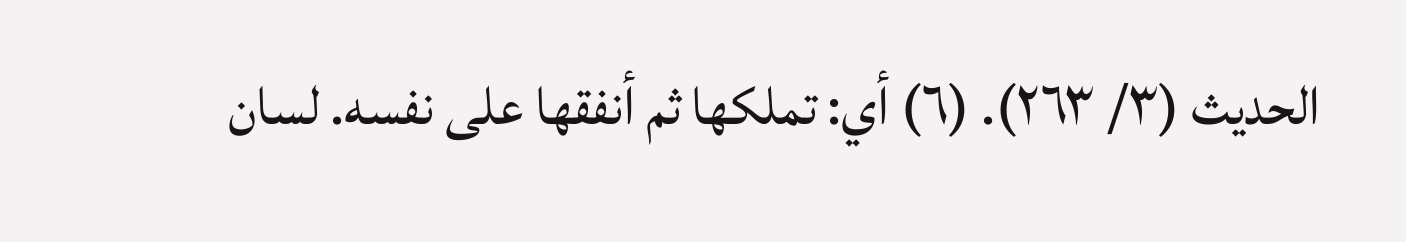الحديث (٣/ ٢٦٣). (٦) أي: تملكها ثم أنفقها على نفسه. لسان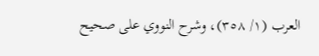العرب (١/ ٣٥٨)، وشرح النووي على صحيح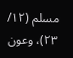مسلم (١٢/ ٢٣)، وعون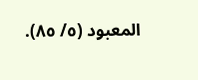المعبود (٥/ ٨٥).